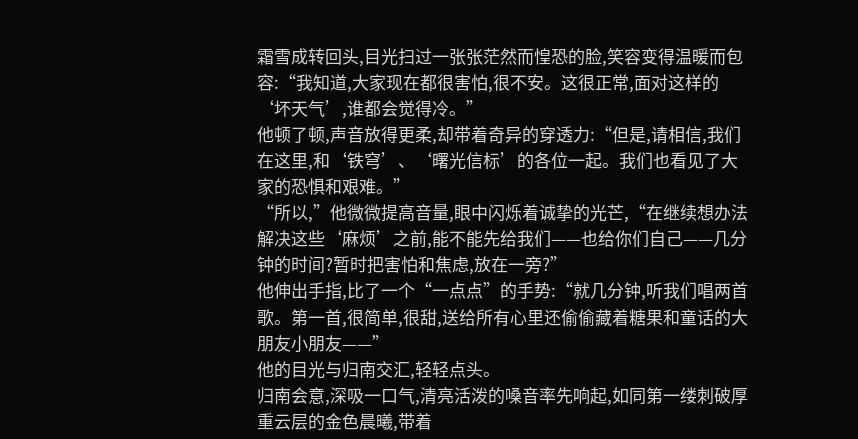霜雪成转回头,目光扫过一张张茫然而惶恐的脸,笑容变得温暖而包容:“我知道,大家现在都很害怕,很不安。这很正常,面对这样的‘坏天气’,谁都会觉得冷。”
他顿了顿,声音放得更柔,却带着奇异的穿透力:“但是,请相信,我们在这里,和‘铁穹’、‘曙光信标’的各位一起。我们也看见了大家的恐惧和艰难。”
“所以,”他微微提高音量,眼中闪烁着诚挚的光芒,“在继续想办法解决这些‘麻烦’之前,能不能先给我们——也给你们自己——几分钟的时间?暂时把害怕和焦虑,放在一旁?”
他伸出手指,比了一个“一点点”的手势:“就几分钟,听我们唱两首歌。第一首,很简单,很甜,送给所有心里还偷偷藏着糖果和童话的大朋友小朋友——”
他的目光与归南交汇,轻轻点头。
归南会意,深吸一口气,清亮活泼的嗓音率先响起,如同第一缕刺破厚重云层的金色晨曦,带着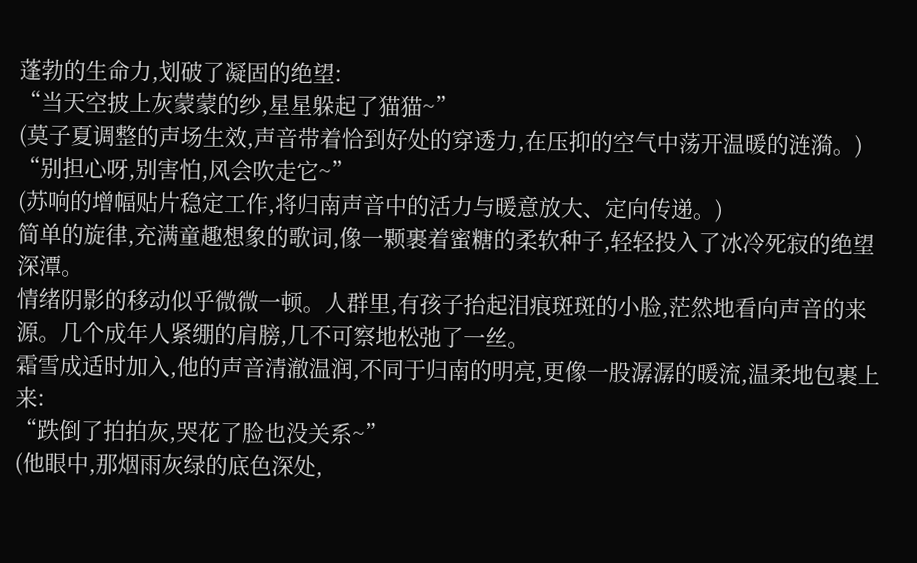蓬勃的生命力,划破了凝固的绝望:
“当天空披上灰蒙蒙的纱,星星躲起了猫猫~”
(莫子夏调整的声场生效,声音带着恰到好处的穿透力,在压抑的空气中荡开温暖的涟漪。)
“别担心呀,别害怕,风会吹走它~”
(苏响的增幅贴片稳定工作,将归南声音中的活力与暖意放大、定向传递。)
简单的旋律,充满童趣想象的歌词,像一颗裹着蜜糖的柔软种子,轻轻投入了冰冷死寂的绝望深潭。
情绪阴影的移动似乎微微一顿。人群里,有孩子抬起泪痕斑斑的小脸,茫然地看向声音的来源。几个成年人紧绷的肩膀,几不可察地松弛了一丝。
霜雪成适时加入,他的声音清澈温润,不同于归南的明亮,更像一股潺潺的暖流,温柔地包裹上来:
“跌倒了拍拍灰,哭花了脸也没关系~”
(他眼中,那烟雨灰绿的底色深处,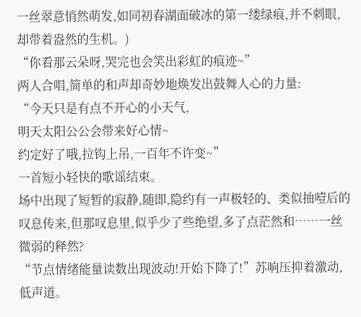一丝翠意悄然萌发,如同初春湖面破冰的第一缕绿痕,并不刺眼,却带着盎然的生机。)
“你看那云朵呀,哭完也会笑出彩虹的痕迹~”
两人合唱,简单的和声却奇妙地焕发出鼓舞人心的力量:
“今天只是有点不开心的小天气,
明天太阳公公会带来好心情~
约定好了哦,拉钩上吊,一百年不许变~”
一首短小轻快的歌谣结束。
场中出现了短暂的寂静,随即,隐约有一声极轻的、类似抽噎后的叹息传来,但那叹息里,似乎少了些绝望,多了点茫然和……一丝微弱的释然?
“节点情绪能量读数出现波动!开始下降了!”苏响压抑着激动,低声道。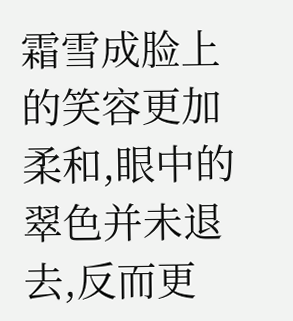霜雪成脸上的笑容更加柔和,眼中的翠色并未退去,反而更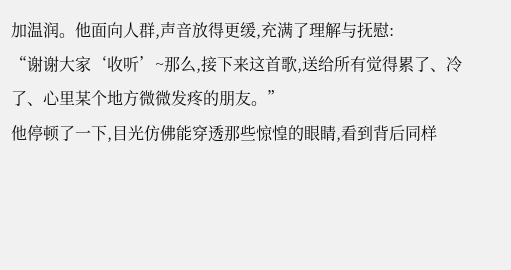加温润。他面向人群,声音放得更缓,充满了理解与抚慰:
“谢谢大家‘收听’~那么,接下来这首歌,送给所有觉得累了、冷了、心里某个地方微微发疼的朋友。”
他停顿了一下,目光仿佛能穿透那些惊惶的眼睛,看到背后同样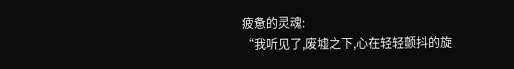疲惫的灵魂:
“我听见了,废墟之下,心在轻轻颤抖的旋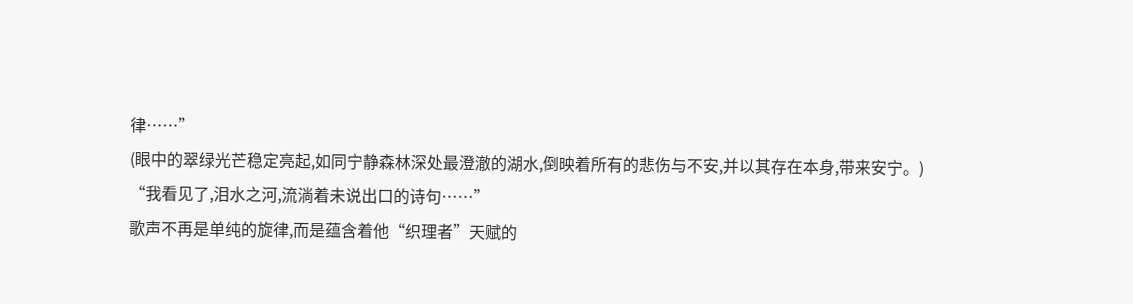律……”
(眼中的翠绿光芒稳定亮起,如同宁静森林深处最澄澈的湖水,倒映着所有的悲伤与不安,并以其存在本身,带来安宁。)
“我看见了,泪水之河,流淌着未说出口的诗句……”
歌声不再是单纯的旋律,而是蕴含着他“织理者”天赋的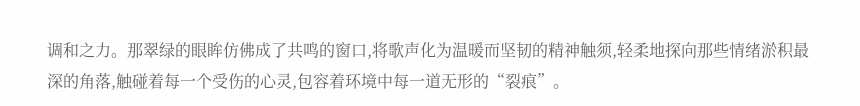调和之力。那翠绿的眼眸仿佛成了共鸣的窗口,将歌声化为温暖而坚韧的精神触须,轻柔地探向那些情绪淤积最深的角落,触碰着每一个受伤的心灵,包容着环境中每一道无形的“裂痕”。